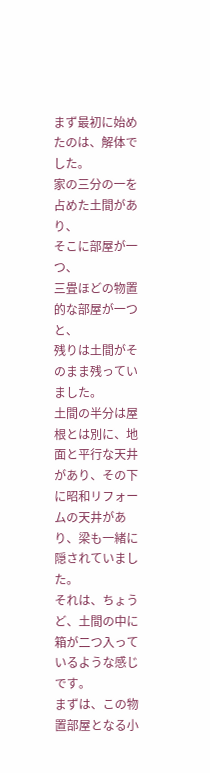まず最初に始めたのは、解体でした。
家の三分の一を占めた土間があり、
そこに部屋が一つ、
三畳ほどの物置的な部屋が一つと、
残りは土間がそのまま残っていました。
土間の半分は屋根とは別に、地面と平行な天井があり、その下に昭和リフォームの天井があり、梁も一緒に隠されていました。
それは、ちょうど、土間の中に箱が二つ入っているような感じです。
まずは、この物置部屋となる小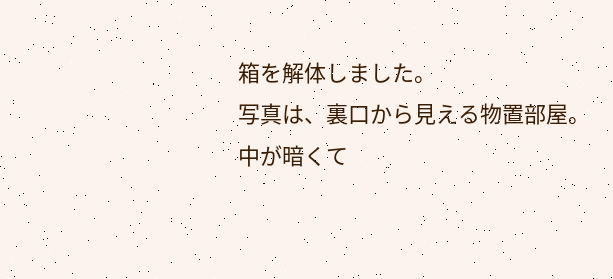箱を解体しました。
写真は、裏口から見える物置部屋。
中が暗くて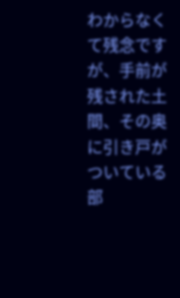わからなくて残念ですが、手前が残された土間、その奥に引き戸がついている部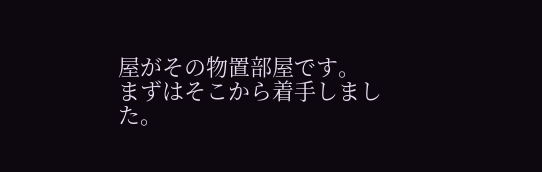屋がその物置部屋です。
まずはそこから着手しました。